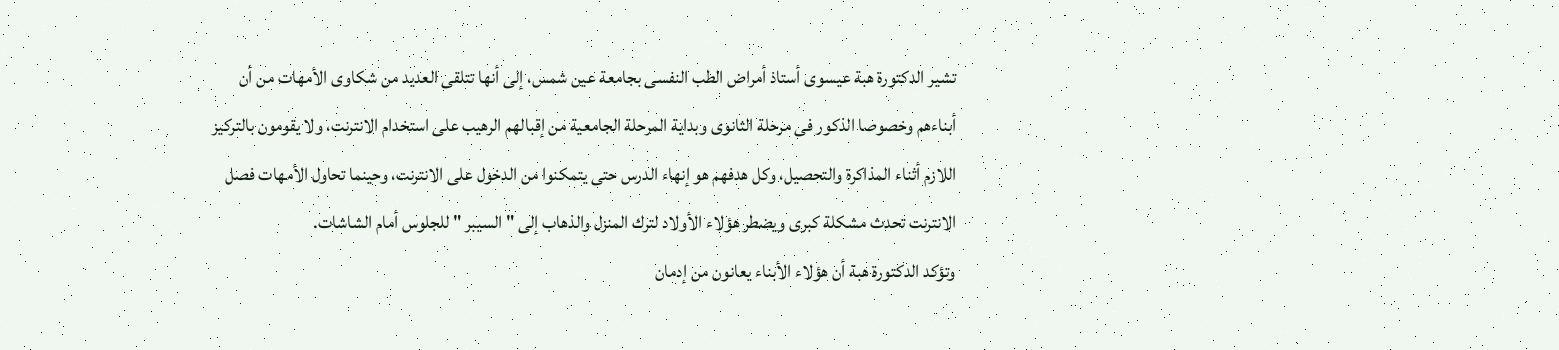تشير الدكتورة هبة عيسوى أستاذ أمراض الطب النفسى بجامعة عين شمس، إلى أنها تتلقى العديد من شكاوى الأمهات من أن أبناءهم وخصوصا الذكور فى مرحلة الثانوى وبداية المرحلة الجامعية من إقبالهم الرهيب على استخدام الانترنت، ولا يقومون بالتركيز اللازم أثناء المذاكرة والتحصيل، وكل هدفهم هو إنهاء الدرس حتى يتمكنوا من الدخول على الانترنت، وحينما تحاول الأمهات فصل الانترنت تحدث مشكلة كبرى ويضطر هؤلاء الأولاد لترك المنزل والذهاب إلى " السيبر " للجلوس أمام الشاشات.
وتؤكد الدكتورة هبة أن هؤلاء الأبناء يعانون من إدمان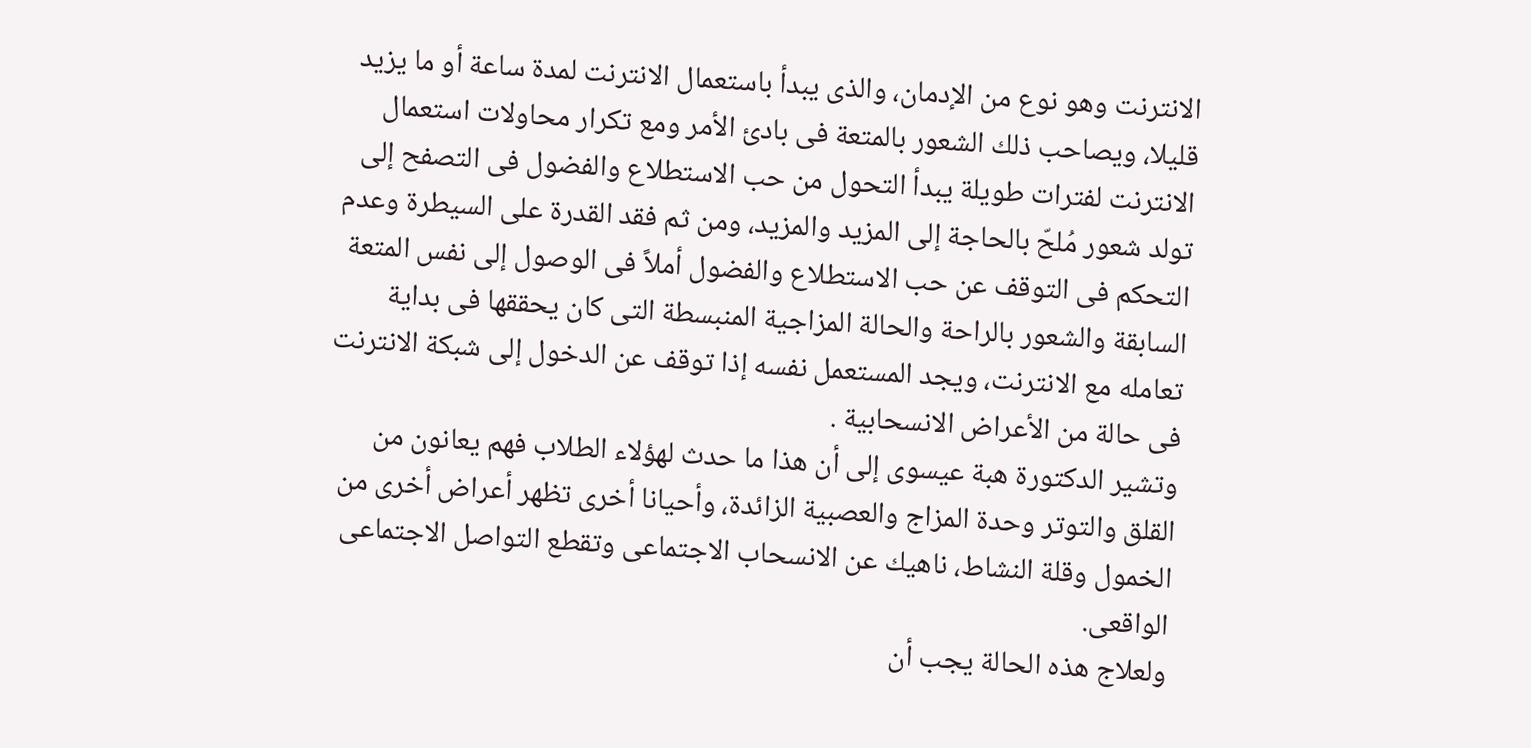الانترنت وهو نوع من الإدمان، والذى يبدأ باستعمال الانترنت لمدة ساعة أو ما يزيد قليلا، ويصاحب ذلك الشعور بالمتعة فى بادئ الأمر ومع تكرار محاولات استعمال الانترنت لفترات طويلة يبدأ التحول من حب الاستطلاع والفضول فى التصفح إلى تولد شعور مُلحّ بالحاجة إلى المزيد والمزيد، ومن ثم فقد القدرة على السيطرة وعدم التحكم فى التوقف عن حب الاستطلاع والفضول أملاً فى الوصول إلى نفس المتعة السابقة والشعور بالراحة والحالة المزاجية المنبسطة التى كان يحققها فى بداية تعامله مع الانترنت، ويجد المستعمل نفسه إذا توقف عن الدخول إلى شبكة الانترنت فى حالة من الأعراض الانسحابية .
وتشير الدكتورة هبة عيسوى إلى أن هذا ما حدث لهؤلاء الطلاب فهم يعانون من القلق والتوتر وحدة المزاج والعصبية الزائدة، وأحيانا أخرى تظهر أعراض أخرى من الخمول وقلة النشاط، ناهيك عن الانسحاب الاجتماعى وتقطع التواصل الاجتماعى الواقعى.
ولعلاج هذه الحالة يجب أن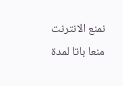نمنع الانترنت منعا باتا لمدة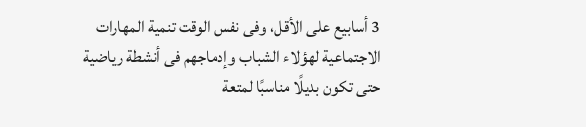3 أسابيع على الأقل، وفى نفس الوقت تنمية المهارات الاجتماعية لهؤلاء الشباب وإدماجهم فى أنشطة رياضية حتى تكون بديلًا مناسبًا لمتعة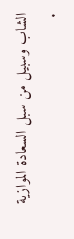الشاب وسبيل من سبل السعادة الموازية .